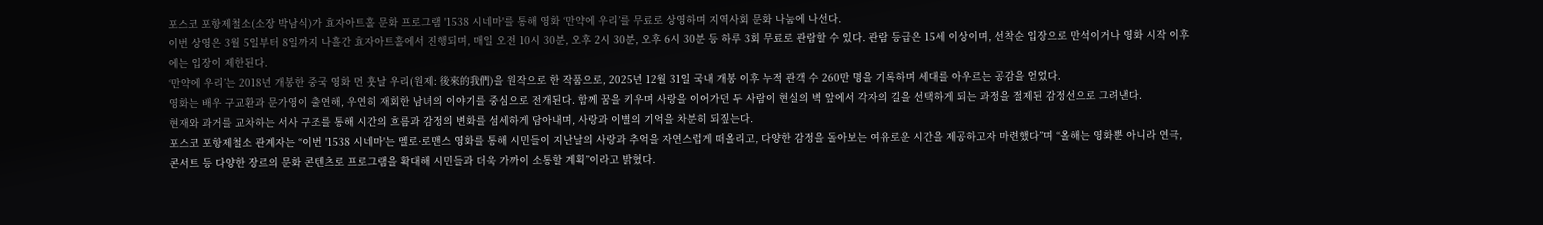포스코 포항제철소(소장 박남식)가 효자아트홀 문화 프로그램 '1538 시네마'를 통해 영화 ‘만약에 우리’를 무료로 상영하며 지역사회 문화 나눔에 나선다.
이번 상영은 3월 5일부터 8일까지 나흘간 효자아트홀에서 진행되며, 매일 오전 10시 30분, 오후 2시 30분, 오후 6시 30분 등 하루 3회 무료로 관람할 수 있다. 관람 등급은 15세 이상이며, 선착순 입장으로 만석이거나 영화 시작 이후에는 입장이 제한된다.
‘만약에 우리’는 2018년 개봉한 중국 영화 먼 훗날 우리(원제: 後來的我們)을 원작으로 한 작품으로, 2025년 12월 31일 국내 개봉 이후 누적 관객 수 260만 명을 기록하며 세대를 아우르는 공감을 얻었다.
영화는 배우 구교환과 문가영이 출연해, 우연히 재회한 남녀의 이야기를 중심으로 전개된다. 함께 꿈을 키우며 사랑을 이어가던 두 사람이 현실의 벽 앞에서 각자의 길을 선택하게 되는 과정을 절제된 감정선으로 그려낸다.
현재와 과거를 교차하는 서사 구조를 통해 시간의 흐름과 감정의 변화를 섬세하게 담아내며, 사랑과 이별의 기억을 차분히 되짚는다.
포스코 포항제철소 관계자는 “이번 '1538 시네마'는 멜로·로맨스 영화를 통해 시민들이 지난날의 사랑과 추억을 자연스럽게 떠올리고, 다양한 감정을 돌아보는 여유로운 시간을 제공하고자 마련했다”며 “올해는 영화뿐 아니라 연극, 콘서트 등 다양한 장르의 문화 콘텐츠로 프로그램을 확대해 시민들과 더욱 가까이 소통할 계획”이라고 밝혔다.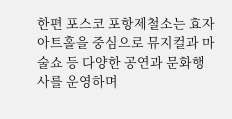한편 포스코 포항제철소는 효자아트홀을 중심으로 뮤지컬과 마술쇼 등 다양한 공연과 문화행사를 운영하며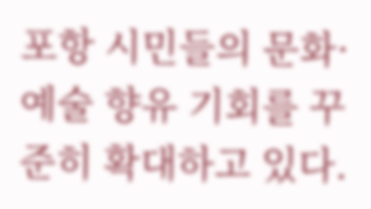포항 시민들의 문화·예술 향유 기회를 꾸준히 확대하고 있다.